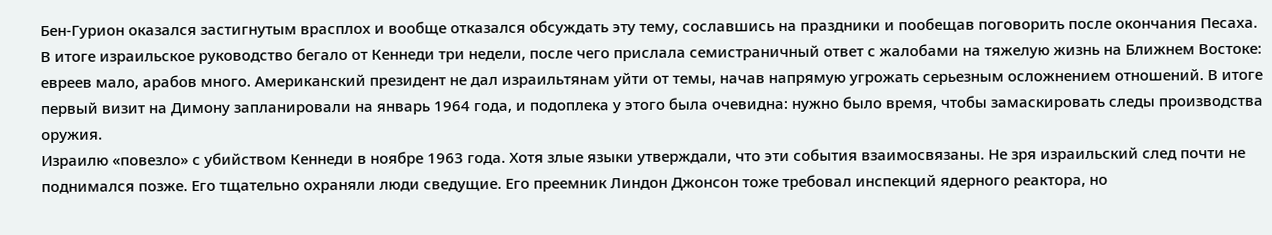Бен-Гурион оказался застигнутым врасплох и вообще отказался обсуждать эту тему, сославшись на праздники и пообещав поговорить после окончания Песаха. В итоге израильское руководство бегало от Кеннеди три недели, после чего прислала семистраничный ответ с жалобами на тяжелую жизнь на Ближнем Востоке: евреев мало, арабов много. Американский президент не дал израильтянам уйти от темы, начав напрямую угрожать серьезным осложнением отношений. В итоге первый визит на Димону запланировали на январь 1964 года, и подоплека у этого была очевидна: нужно было время, чтобы замаскировать следы производства оружия.
Израилю «повезло» с убийством Кеннеди в ноябре 1963 года. Хотя злые языки утверждали, что эти события взаимосвязаны. Не зря израильский след почти не поднимался позже. Его тщательно охраняли люди сведущие. Его преемник Линдон Джонсон тоже требовал инспекций ядерного реактора, но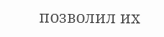позволил их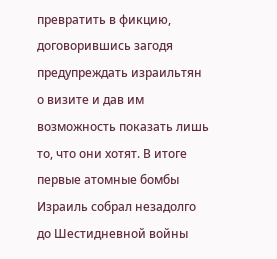превратить в фикцию, договорившись загодя предупреждать израильтян о визите и дав им возможность показать лишь то, что они хотят. В итоге первые атомные бомбы Израиль собрал незадолго до Шестидневной войны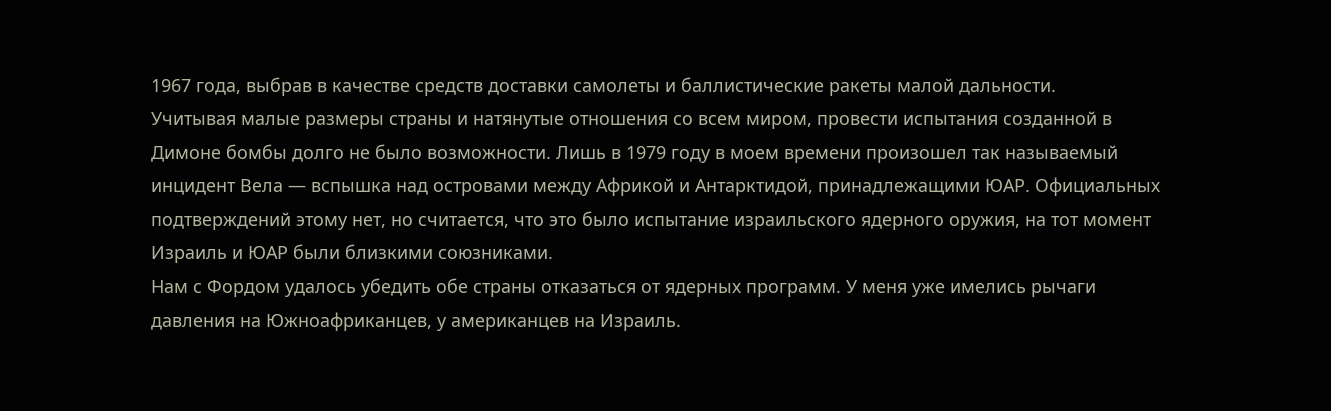1967 года, выбрав в качестве средств доставки самолеты и баллистические ракеты малой дальности.
Учитывая малые размеры страны и натянутые отношения со всем миром, провести испытания созданной в Димоне бомбы долго не было возможности. Лишь в 1979 году в моем времени произошел так называемый инцидент Вела — вспышка над островами между Африкой и Антарктидой, принадлежащими ЮАР. Официальных подтверждений этому нет, но считается, что это было испытание израильского ядерного оружия, на тот момент Израиль и ЮАР были близкими союзниками.
Нам с Фордом удалось убедить обе страны отказаться от ядерных программ. У меня уже имелись рычаги давления на Южноафриканцев, у американцев на Израиль.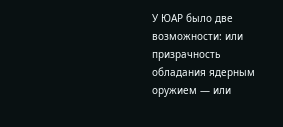У ЮАР было две возможности: или призрачность обладания ядерным оружием — или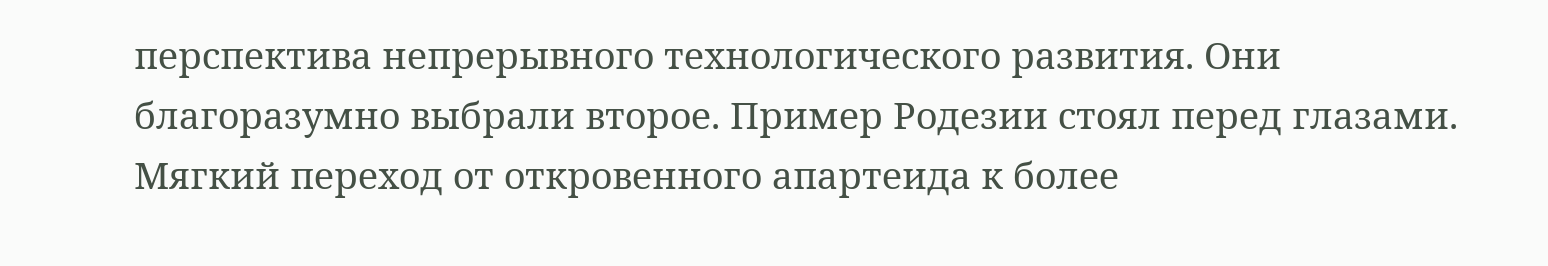перспектива непрерывного технологического развития. Они благоразумно выбрали второе. Пример Родезии стоял перед глазами. Мягкий переход от откровенного апартеида к более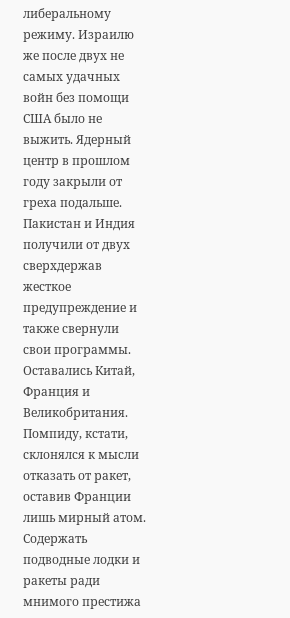либеральному режиму. Израилю же после двух не самых удачных войн без помощи США было не выжить. Ядерный центр в прошлом году закрыли от греха подальше. Пакистан и Индия получили от двух сверхдержав жесткое предупреждение и также свернули свои программы. Оставались Китай, Франция и Великобритания. Помпиду, кстати, склонялся к мысли отказать от ракет, оставив Франции лишь мирный атом. Содержать подводные лодки и ракеты ради мнимого престижа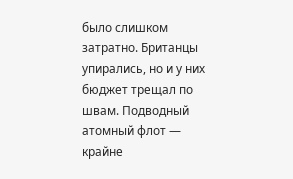было слишком затратно. Британцы упирались, но и у них бюджет трещал по швам. Подводный атомный флот — крайне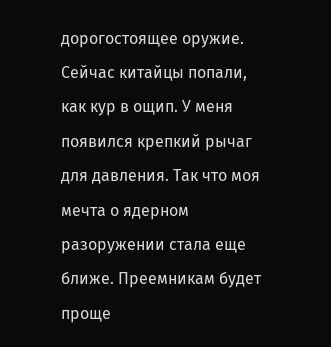дорогостоящее оружие. Сейчас китайцы попали, как кур в ощип. У меня появился крепкий рычаг для давления. Так что моя мечта о ядерном разоружении стала еще ближе. Преемникам будет проще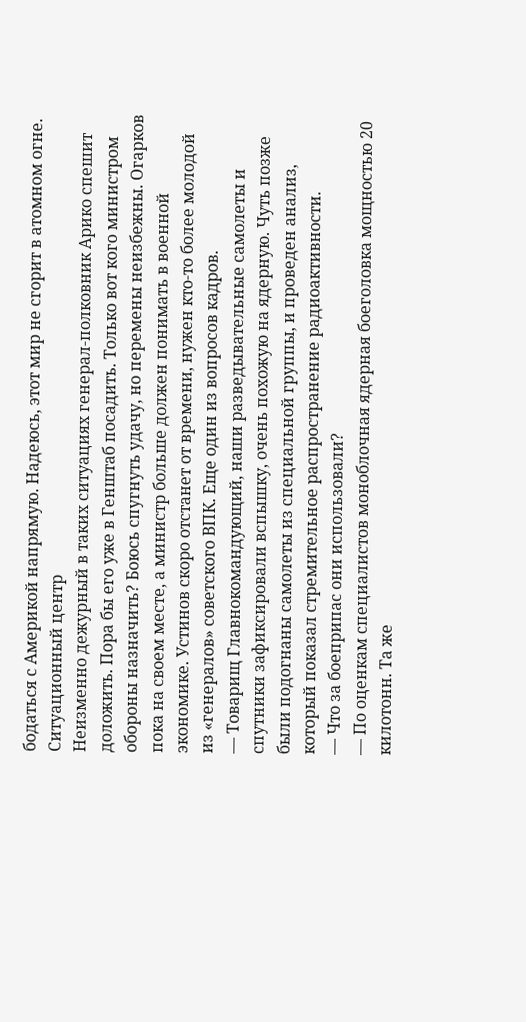бодаться с Америкой напрямую. Надеюсь, этот мир не сгорит в атомном огне.
Ситуационный центр
Неизменно дежурный в таких ситуациях генерал-полковник Арико спешит доложить. Пора бы его уже в Генштаб посадить. Только вот кого министром обороны назначить? Боюсь спугнуть удачу, но перемены неизбежны. Огарков пока на своем месте, а министр больше должен понимать в военной экономике. Устинов скоро отстанет от времени, нужен кто-то более молодой из «генералов» советского ВПК. Еще один из вопросов кадров.
— Товарищ Главнокомандующий, наши разведывательные самолеты и спутники зафиксировали вспышку, очень похожую на ядерную. Чуть позже были подогнаны самолеты из специальной группы, и проведен анализ, который показал стремительное распространение радиоактивности.
— Что за боеприпас они использовали?
— По оценкам специалистов моноблочная ядерная боеголовка мощностью 20 килотонн. Та же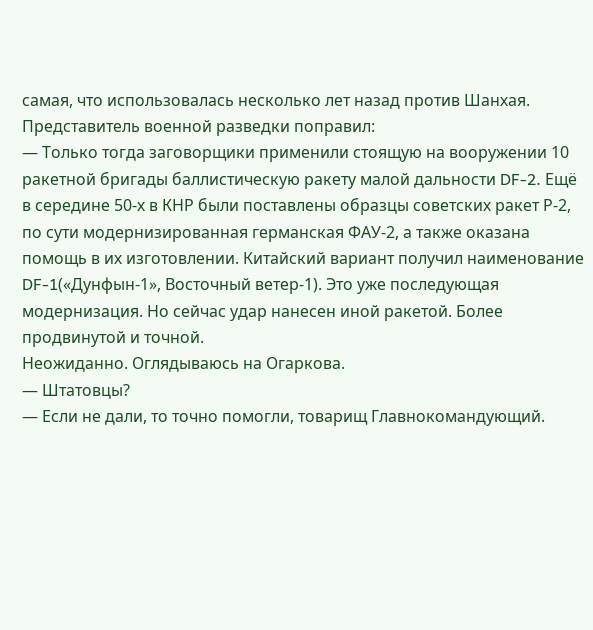самая, что использовалась несколько лет назад против Шанхая.
Представитель военной разведки поправил:
— Только тогда заговорщики применили стоящую на вооружении 10 ракетной бригады баллистическую ракету малой дальности DF-2. Ещё в середине 50-х в КНР были поставлены образцы советских ракет Р-2, по сути модернизированная германская ФАУ-2, а также оказана помощь в их изготовлении. Китайский вариант получил наименование DF-1(«Дунфын-1», Восточный ветер-1). Это уже последующая модернизация. Но сейчас удар нанесен иной ракетой. Более продвинутой и точной.
Неожиданно. Оглядываюсь на Огаркова.
— Штатовцы?
— Если не дали, то точно помогли, товарищ Главнокомандующий.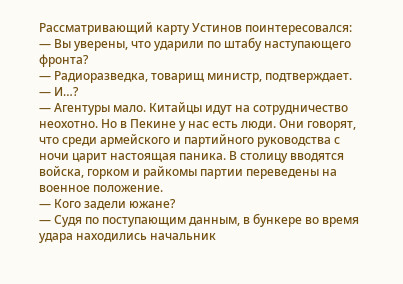Рассматривающий карту Устинов поинтересовался:
— Вы уверены, что ударили по штабу наступающего фронта?
— Радиоразведка, товарищ министр, подтверждает.
— И…?
— Агентуры мало. Китайцы идут на сотрудничество неохотно. Но в Пекине у нас есть люди. Они говорят, что среди армейского и партийного руководства с ночи царит настоящая паника. В столицу вводятся войска, горком и райкомы партии переведены на военное положение.
— Кого задели южане?
— Судя по поступающим данным, в бункере во время удара находились начальник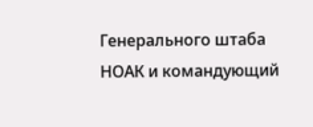Генерального штаба НОАК и командующий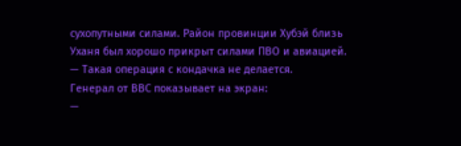сухопутными силами. Район провинции Хубэй близь Уханя был хорошо прикрыт силами ПВО и авиацией.
— Такая операция с кондачка не делается.
Генерал от ВВС показывает на экран:
—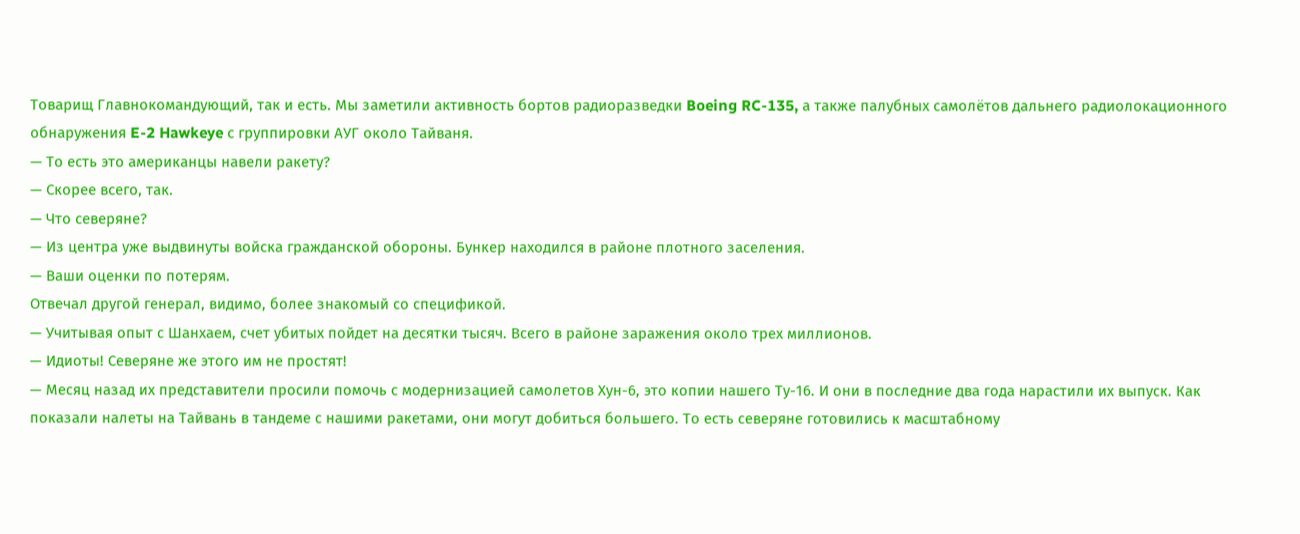Товарищ Главнокомандующий, так и есть. Мы заметили активность бортов радиоразведки Boeing RC-135, а также палубных самолётов дальнего радиолокационного обнаружения E-2 Hawkeye с группировки АУГ около Тайваня.
— То есть это американцы навели ракету?
— Скорее всего, так.
— Что северяне?
— Из центра уже выдвинуты войска гражданской обороны. Бункер находился в районе плотного заселения.
— Ваши оценки по потерям.
Отвечал другой генерал, видимо, более знакомый со спецификой.
— Учитывая опыт с Шанхаем, счет убитых пойдет на десятки тысяч. Всего в районе заражения около трех миллионов.
— Идиоты! Северяне же этого им не простят!
— Месяц назад их представители просили помочь с модернизацией самолетов Хун-6, это копии нашего Ту-16. И они в последние два года нарастили их выпуск. Как показали налеты на Тайвань в тандеме с нашими ракетами, они могут добиться большего. То есть северяне готовились к масштабному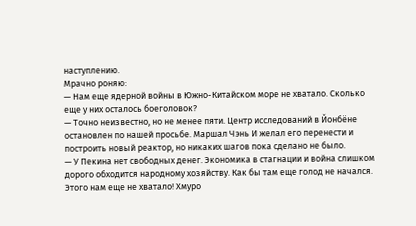наступлению.
Мрачно роняю:
— Нам еще ядерной войны в Южно-Китайском море не хватало. Сколько еще у них осталось боеголовок?
— Точно неизвестно, но не менее пяти. Центр исследований в Йонбёне остановлен по нашей просьбе. Маршал Чэнь И желал его перенести и построить новый реактор, но никаких шагов пока сделано не было.
— У Пекина нет свободных денег. Экономика в стагнации и война слишком дорого обходится народному хозяйству. Как бы там еще голод не начался.
Этого нам еще не хватало! Хмуро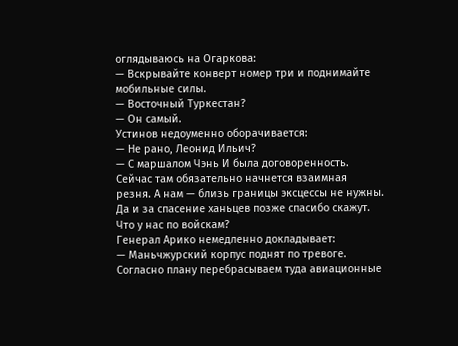оглядываюсь на Огаркова:
— Вскрывайте конверт номер три и поднимайте мобильные силы.
— Восточный Туркестан?
— Он самый.
Устинов недоуменно оборачивается:
— Не рано, Леонид Ильич?
— С маршалом Чэнь И была договоренность. Сейчас там обязательно начнется взаимная резня. А нам — близь границы эксцессы не нужны. Да и за спасение ханьцев позже спасибо скажут. Что у нас по войскам?
Генерал Арико немедленно докладывает:
— Маньчжурский корпус поднят по тревоге. Согласно плану перебрасываем туда авиационные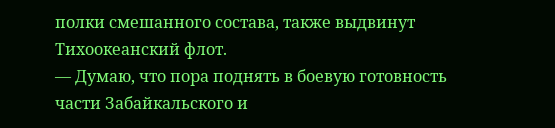полки смешанного состава, также выдвинут Тихоокеанский флот.
— Думаю, что пора поднять в боевую готовность части Забайкальского и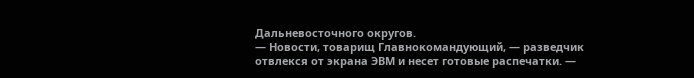Дальневосточного округов.
— Новости, товарищ Главнокомандующий, — разведчик отвлекся от экрана ЭВМ и несет готовые распечатки. —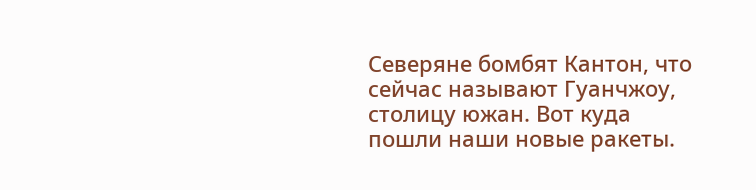Северяне бомбят Кантон, что сейчас называют Гуанчжоу, столицу южан. Вот куда пошли наши новые ракеты.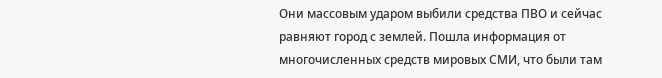Они массовым ударом выбили средства ПВО и сейчас равняют город с землей. Пошла информация от многочисленных средств мировых СМИ, что были там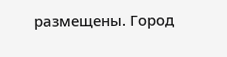размещены. Город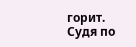горит. Судя по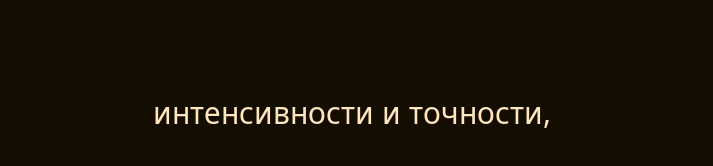интенсивности и точности,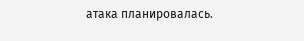атака планировалась.